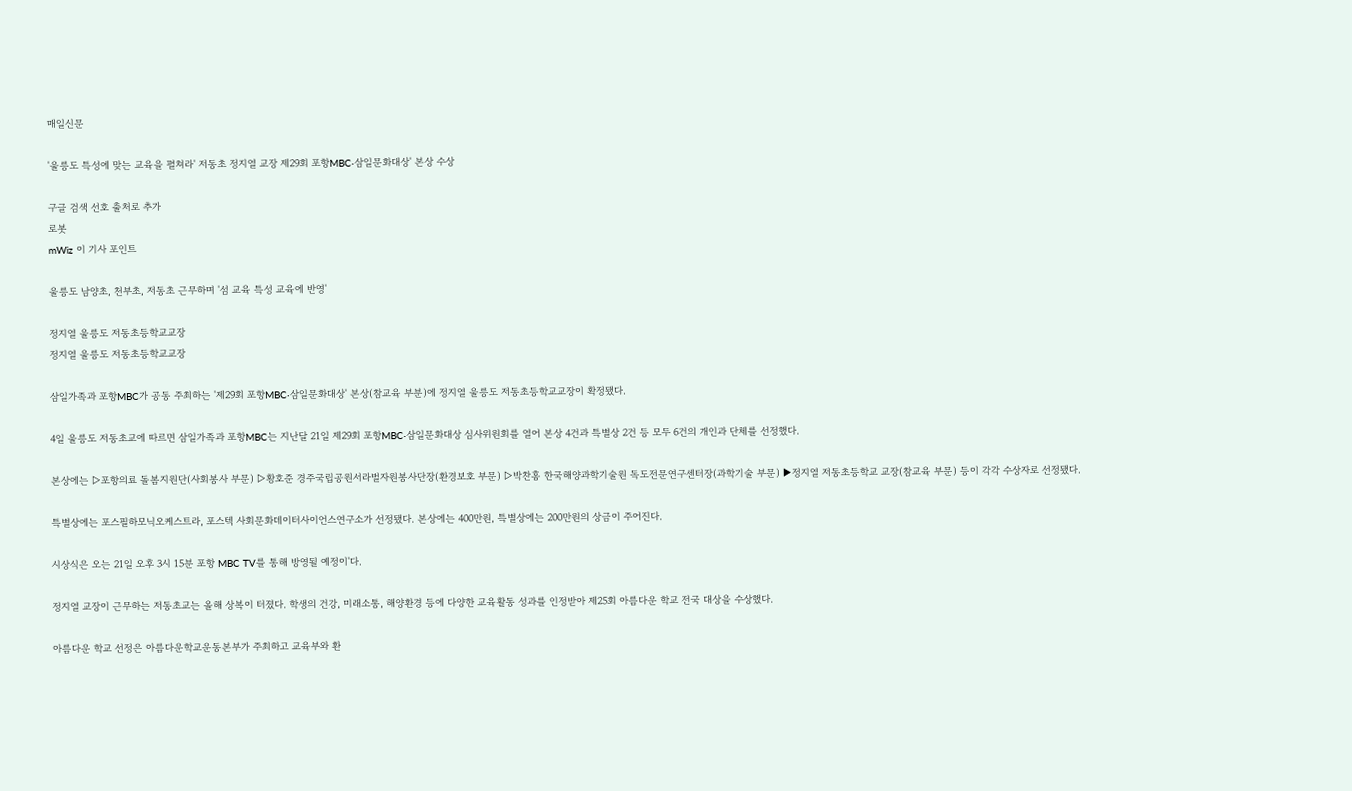매일신문

'울릉도 특성에 맞는 교육을 펼쳐라' 저동초 정지열 교장 제29회 포항MBC·삼일문화대상' 본상 수상

구글 검색 선호 출처로 추가
로봇
mWiz 이 기사 포인트

울릉도 남양초, 천부초, 저동초 근무하며 '섬 교육 특성 교육에 반영'

정지열 울릉도 저동초등학교교장
정지열 울릉도 저동초등학교교장

삼일가족과 포항MBC가 공동 주최하는 '제29회 포항MBC·삼일문화대상' 본상(참교육 부분)에 정지열 울릉도 저동초등학교교장이 확정됐다.

4일 울릉도 저동초교에 따르면 삼일가족과 포항MBC는 지난달 21일 제29회 포항MBC·삼일문화대상 심사위원회를 열어 본상 4건과 특별상 2건 등 모두 6건의 개인과 단체를 선정했다.

본상에는 ▷포항의료 돌봄지원단(사회봉사 부문) ▷황호준 경주국립공원서라벌자원봉사단장(환경보호 부문) ▷박찬홍 한국해양과학기술원 독도전문연구센터장(과학기술 부문) ▶정지열 저동초등학교 교장(참교육 부문) 등이 각각 수상자로 선정됐다.

특별상에는 포스필하모닉오케스트라, 포스텍 사회문화데이터사이언스연구소가 선정됐다. 본상에는 400만원, 특별상에는 200만원의 상금이 주어진다.

시상식은 오는 21일 오후 3시 15분 포항 MBC TV를 통해 방영될 예정이'다.

정지열 교장이 근무하는 저동초교는 올해 상복이 터졌다. 학생의 건강, 미래소통, 해양환경 등에 다양한 교육활동 성과를 인정받아 제25회 아름다운 학교 전국 대상을 수상했다.

아름다운 학교 선정은 아름다운학교운동본부가 주최하고 교육부와 환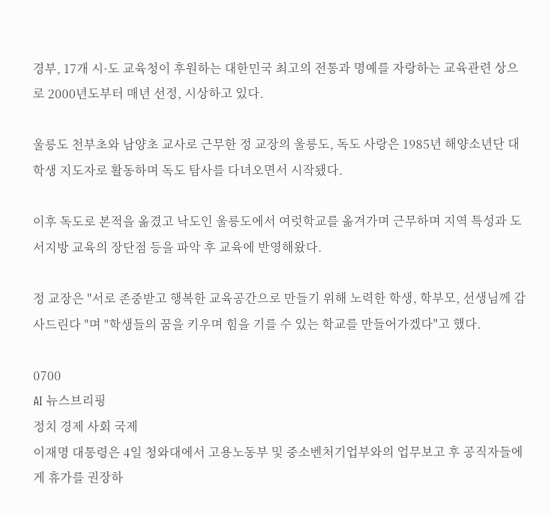경부, 17개 시·도 교육청이 후원하는 대한민국 최고의 전통과 명예를 자랑하는 교육관련 상으로 2000년도부터 매년 선정, 시상하고 있다.

울릉도 천부초와 남양초 교사로 근무한 정 교장의 울릉도, 독도 사랑은 1985년 해양소년단 대학생 지도자로 활동하며 독도 탐사를 다녀오면서 시작됐다.

이후 독도로 본적을 옮겼고 낙도인 울릉도에서 여럿학교를 옮겨가며 근무하며 지역 특성과 도서지방 교육의 장단점 등을 파악 후 교육에 반영해왔다.

정 교장은 "서로 존중받고 행복한 교육공간으로 만들기 위해 노력한 학생, 학부모, 선생님께 감사드린다 "며 "학생들의 꿈을 키우며 힘을 기를 수 있는 학교를 만들어가겠다"고 했다.

0700
AI 뉴스브리핑
정치 경제 사회 국제
이재명 대통령은 4일 청와대에서 고용노동부 및 중소벤처기업부와의 업무보고 후 공직자들에게 휴가를 권장하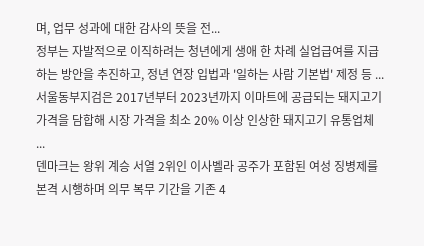며, 업무 성과에 대한 감사의 뜻을 전...
정부는 자발적으로 이직하려는 청년에게 생애 한 차례 실업급여를 지급하는 방안을 추진하고, 정년 연장 입법과 '일하는 사람 기본법' 제정 등 ...
서울동부지검은 2017년부터 2023년까지 이마트에 공급되는 돼지고기 가격을 담합해 시장 가격을 최소 20% 이상 인상한 돼지고기 유통업체 ...
덴마크는 왕위 계승 서열 2위인 이사벨라 공주가 포함된 여성 징병제를 본격 시행하며 의무 복무 기간을 기존 4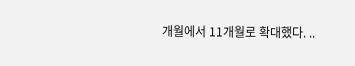개월에서 11개월로 확대했다. ..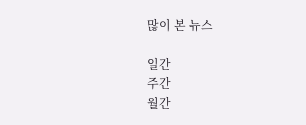많이 본 뉴스

일간
주간
월간